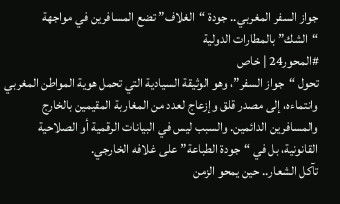جواز السفر المغربي.. جودة “الغلاف” تضع المسافرين في مواجهة “الشك” بالمطارات الدولية
#المحور24 | خاص
تحول “جواز السفر”، وهو الوثيقة السيادية التي تحمل هوية المواطن المغربي وانتماءه، إلى مصدر قلق وإزعاج لعدد من المغاربة المقيمين بالخارج والمسافرين الدائمين. والسبب ليس في البيانات الرقمية أو الصلاحية القانونية، بل في “جودة الطباعة” على غلافه الخارجي.
تآكل الشعار.. حين يمحو الزمن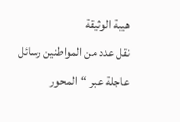هيبة الوثيقة
نقل عدد من المواطنين رسائل عاجلة عبر “المحور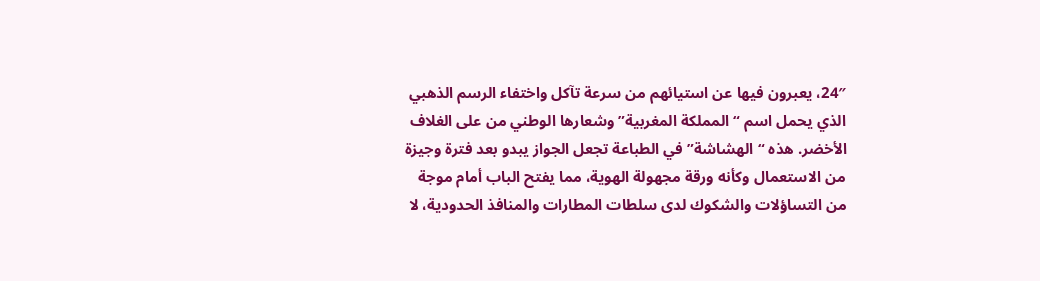24″، يعبرون فيها عن استيائهم من سرعة تآكل واختفاء الرسم الذهبي الذي يحمل اسم “المملكة المغربية” وشعارها الوطني من على الغلاف الأخضر. هذه “الهشاشة” في الطباعة تجعل الجواز يبدو بعد فترة وجيزة من الاستعمال وكأنه ورقة مجهولة الهوية، مما يفتح الباب أمام موجة من التساؤلات والشكوك لدى سلطات المطارات والمنافذ الحدودية، لا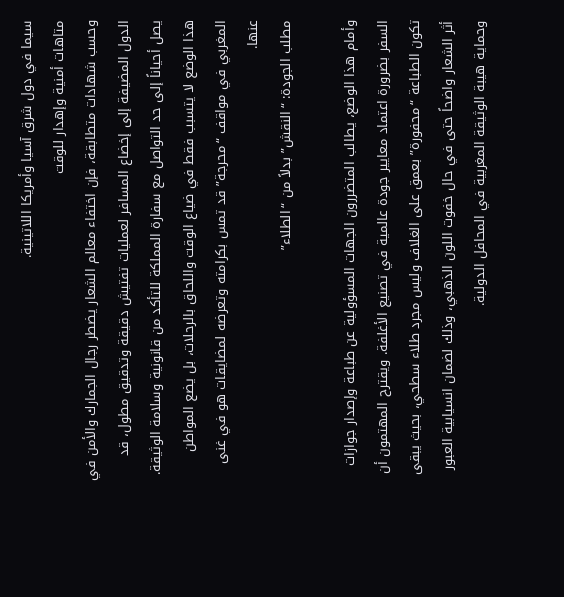سيما في دول شرق آسيا وأمريكا اللاتينية.
متاهات أمنية وإهدار للوقت
وحسب شهادات متطابقة، فإن اختفاء معالم الشعار يضطر رجال الجمارك والأمن في الدول المضيفة إلى إخضاع المسافر لعمليات تفتيش دقيقة وتدقيق مطول، قد يصل أحياناً إلى حد التواصل مع سفارة المملكة للتأكد من قانونية وسلامة الوثيقة. هذا الوضع لا يتسبب فقط في ضياع الوقت واللحاق بالرحلات، بل يضع المواطن المغربي في مواقف “محرجة” قد تمس بكرامته وتعرضه لمضايقات هو في غنى عنها.
مطلب الجودة: “النقش” بدلاً من “الطلاء”

وأمام هذا الوضع، يطالب المتضررون الجهات المسؤولية عن طباعة وإصدار جوازات السفر بضرورة اعتماد معايير جودة عالمية في تصنيع الأغلفة. ويقترح المهتمون أن تكون الطباعة “محفورة” بعمق على الغلاف وليس مجرد طلاء سطحي، بحيث يبقى أثر الشعار واضحاً حتى في حال خفوت اللون الذهبي، وذلك لضمان انسيابية العبور وحماية هيبة الوثيقة المغربية في المحافل الدولية.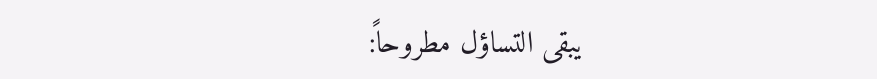يبقى التساؤل مطروحاً: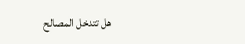هل تتدخل المصالح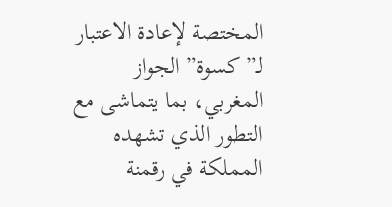المختصة لإعادة الاعتبار لـ”كسوة” الجواز المغربي، بما يتماشى مع التطور الذي تشهده المملكة في رقمنة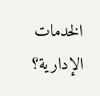الخدمات الإدارية؟